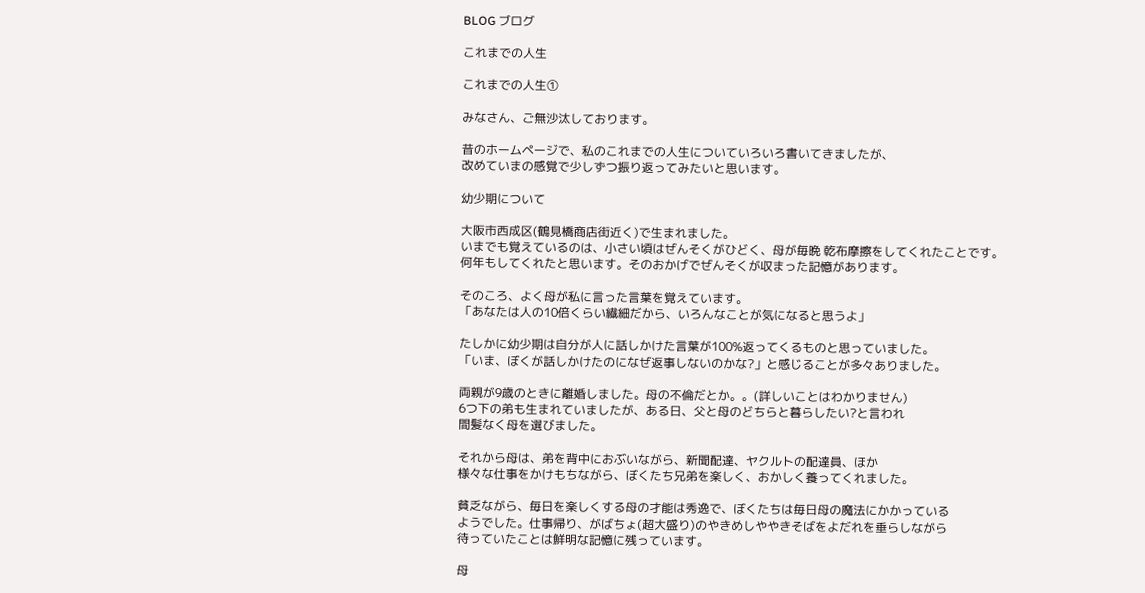BLOG ブログ

これまでの人生

これまでの人生①

みなさん、ご無沙汰しております。

昔のホームページで、私のこれまでの人生についていろいろ書いてきましたが、
改めていまの感覚で少しずつ振り返ってみたいと思います。

幼少期について

大阪市西成区(鶴見橋商店街近く)で生まれました。
いまでも覚えているのは、小さい頃はぜんそくがひどく、母が毎晩 乾布摩擦をしてくれたことです。
何年もしてくれたと思います。そのおかげでぜんそくが収まった記憶があります。

そのころ、よく母が私に言った言葉を覚えています。
「あなたは人の10倍くらい繊細だから、いろんなことが気になると思うよ」

たしかに幼少期は自分が人に話しかけた言葉が100%返ってくるものと思っていました。
「いま、ぼくが話しかけたのになぜ返事しないのかな?」と感じることが多々ありました。

両親が9歳のときに離婚しました。母の不倫だとか。。(詳しいことはわかりません)
6つ下の弟も生まれていましたが、ある日、父と母のどちらと暮らしたい?と言われ
間髪なく母を選びました。

それから母は、弟を背中におぶいながら、新聞配達、ヤクルトの配達員、ほか
様々な仕事をかけもちながら、ぼくたち兄弟を楽しく、おかしく養ってくれました。

貧乏ながら、毎日を楽しくする母の才能は秀逸で、ぼくたちは毎日母の魔法にかかっている
ようでした。仕事帰り、がばちょ(超大盛り)のやきめしややきそばをよだれを垂らしながら
待っていたことは鮮明な記憶に残っています。

母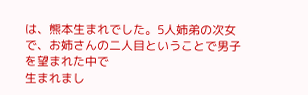は、熊本生まれでした。5人姉弟の次女で、お姉さんの二人目ということで男子を望まれた中で
生まれまし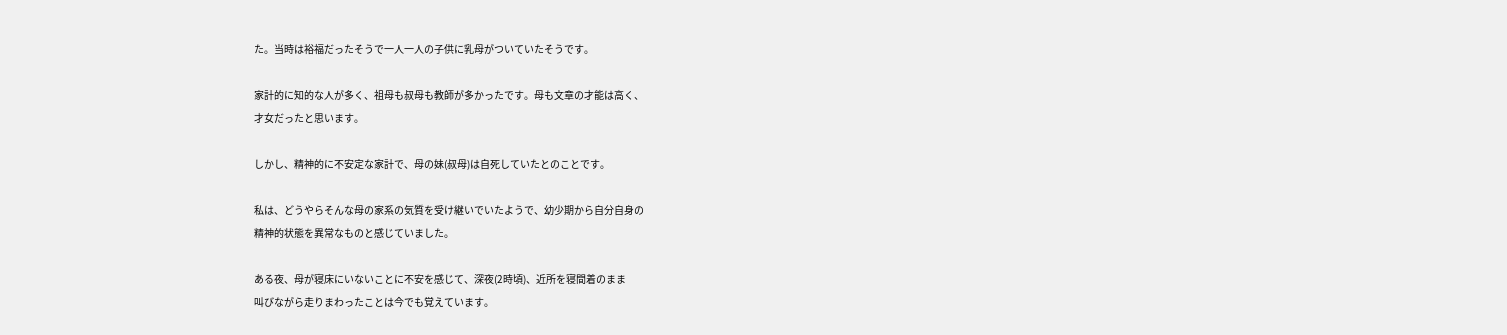た。当時は裕福だったそうで一人一人の子供に乳母がついていたそうです。

家計的に知的な人が多く、祖母も叔母も教師が多かったです。母も文章の才能は高く、
才女だったと思います。

しかし、精神的に不安定な家計で、母の妹(叔母)は自死していたとのことです。

私は、どうやらそんな母の家系の気質を受け継いでいたようで、幼少期から自分自身の
精神的状態を異常なものと感じていました。

ある夜、母が寝床にいないことに不安を感じて、深夜(2時頃)、近所を寝間着のまま
叫びながら走りまわったことは今でも覚えています。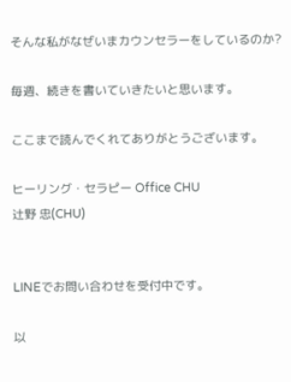そんな私がなぜいまカウンセラーをしているのか?

毎週、続きを書いていきたいと思います。

ここまで読んでくれてありがとうございます。

ヒーリング・セラピー Office CHU
辻野 忠(CHU)


LINEでお問い合わせを受付中です。

以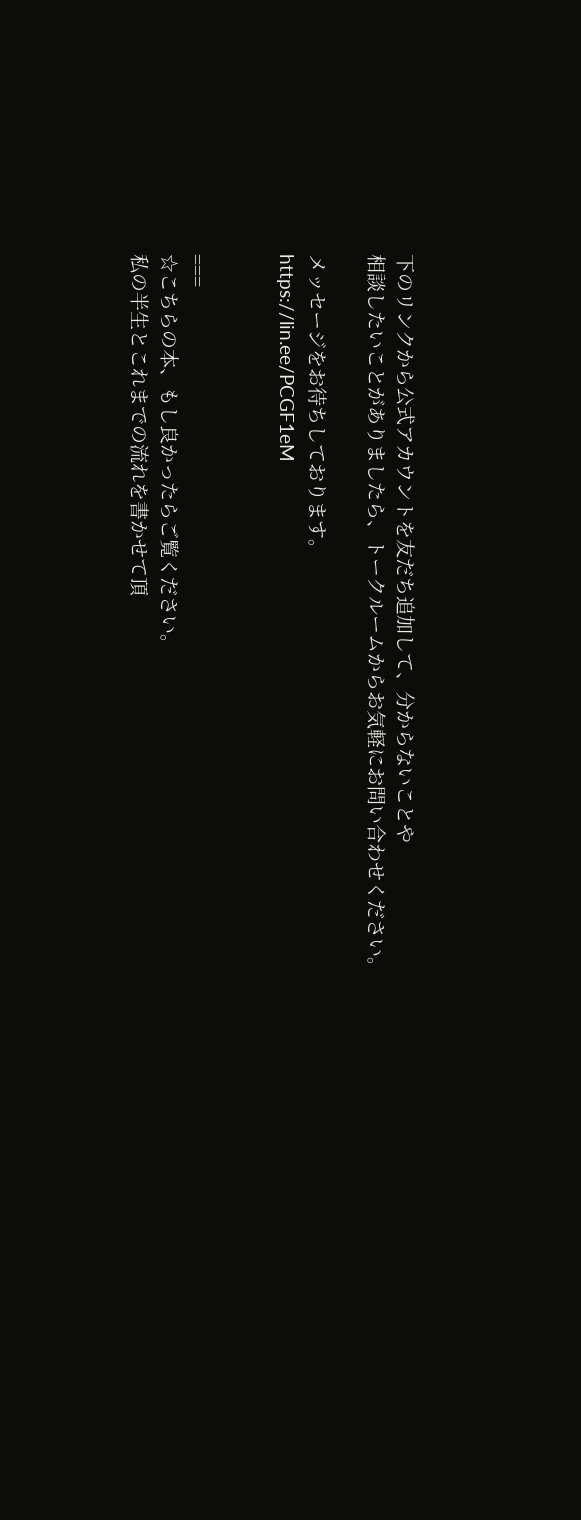下のリンクから公式アカウントを友だち追加して、分からないことや
相談したいことがありましたら、トークルームからお気軽にお問い合わせください。

メッセージをお待ちしております。
https://lin.ee/PCGF1eM


===
☆こちらの本、もし良かったらご覧ください。
私の半生とこれまでの流れを書かせて頂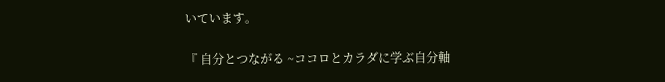いています。

『 自分とつながる ~ココロとカラダに学ぶ自分軸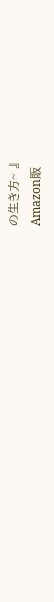の生き方~ 』
Amazon販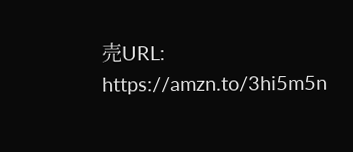売URL: https://amzn.to/3hi5m5n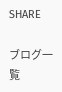SHARE

ブログ一覧